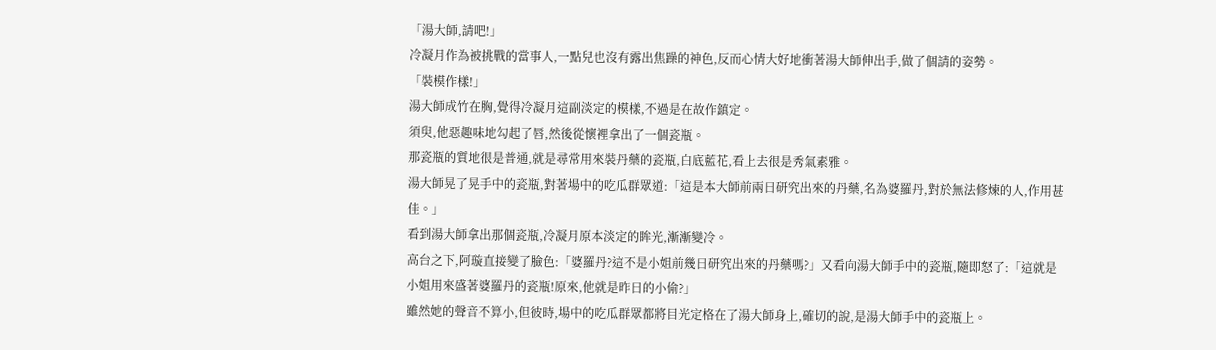「湯大師,請吧!」
冷凝月作為被挑戰的當事人,一點兒也沒有露出焦躁的神色,反而心情大好地衝著湯大師伸出手,做了個請的姿勢。
「裝模作樣!」
湯大師成竹在胸,覺得冷凝月這副淡定的模樣,不過是在故作鎮定。
須臾,他惡趣味地勾起了唇,然後從懷裡拿出了一個瓷瓶。
那瓷瓶的質地很是普通,就是尋常用來裝丹藥的瓷瓶,白底藍花,看上去很是秀氣素雅。
湯大師晃了晃手中的瓷瓶,對著場中的吃瓜群眾道:「這是本大師前兩日研究出來的丹藥,名為婆羅丹,對於無法修煉的人,作用甚佳。」
看到湯大師拿出那個瓷瓶,冷凝月原本淡定的眸光,漸漸變冷。
高台之下,阿璇直接變了臉色:「婆羅丹?這不是小姐前幾日研究出來的丹藥嗎?」又看向湯大師手中的瓷瓶,隨即怒了:「這就是小姐用來盛著婆羅丹的瓷瓶!原來,他就是昨日的小偷?」
雖然她的聲音不算小,但彼時,場中的吃瓜群眾都將目光定格在了湯大師身上,確切的說,是湯大師手中的瓷瓶上。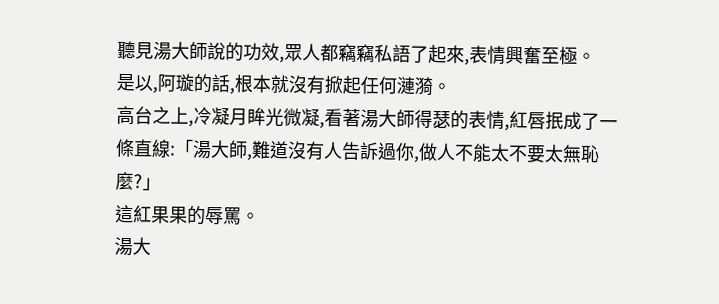聽見湯大師說的功效,眾人都竊竊私語了起來,表情興奮至極。
是以,阿璇的話,根本就沒有掀起任何漣漪。
高台之上,冷凝月眸光微凝,看著湯大師得瑟的表情,紅唇抿成了一條直線:「湯大師,難道沒有人告訴過你,做人不能太不要太無恥麼?」
這紅果果的辱罵。
湯大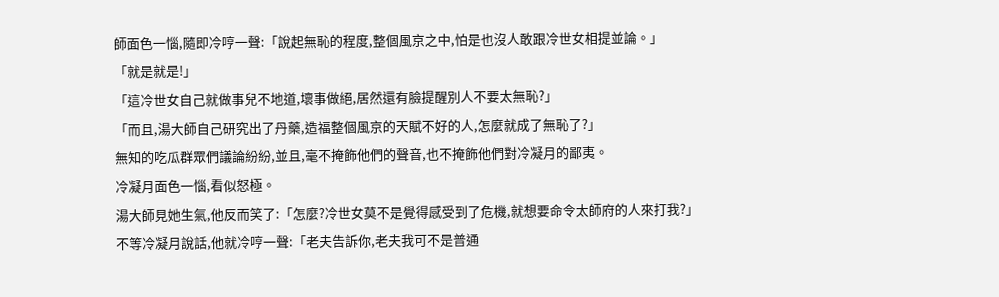師面色一惱,隨即冷哼一聲:「說起無恥的程度,整個風京之中,怕是也沒人敢跟冷世女相提並論。」
「就是就是!」
「這冷世女自己就做事兒不地道,壞事做絕,居然還有臉提醒別人不要太無恥?」
「而且,湯大師自己研究出了丹藥,造福整個風京的天賦不好的人,怎麼就成了無恥了?」
無知的吃瓜群眾們議論紛紛,並且,毫不掩飾他們的聲音,也不掩飾他們對冷凝月的鄙夷。
冷凝月面色一惱,看似怒極。
湯大師見她生氣,他反而笑了:「怎麼?冷世女莫不是覺得感受到了危機,就想要命令太師府的人來打我?」
不等冷凝月說話,他就冷哼一聲:「老夫告訴你,老夫我可不是普通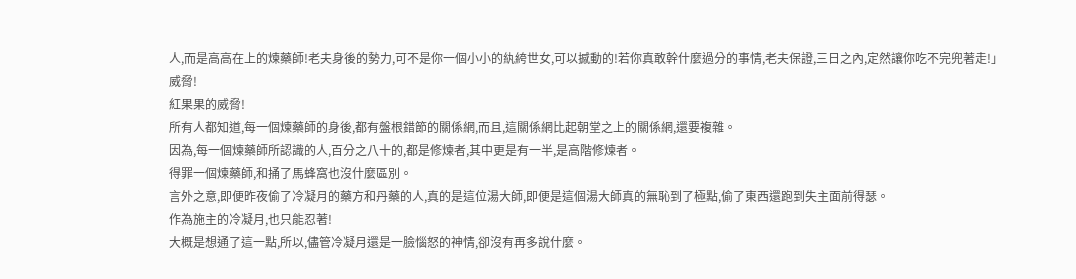人,而是高高在上的煉藥師!老夫身後的勢力,可不是你一個小小的紈絝世女,可以撼動的!若你真敢幹什麼過分的事情,老夫保證,三日之內,定然讓你吃不完兜著走!」
威脅!
紅果果的威脅!
所有人都知道,每一個煉藥師的身後,都有盤根錯節的關係網,而且,這關係網比起朝堂之上的關係網,還要複雜。
因為,每一個煉藥師所認識的人,百分之八十的,都是修煉者,其中更是有一半,是高階修煉者。
得罪一個煉藥師,和捅了馬蜂窩也沒什麼區別。
言外之意,即便昨夜偷了冷凝月的藥方和丹藥的人,真的是這位湯大師,即便是這個湯大師真的無恥到了極點,偷了東西還跑到失主面前得瑟。
作為施主的冷凝月,也只能忍著!
大概是想通了這一點,所以,儘管冷凝月還是一臉惱怒的神情,卻沒有再多說什麼。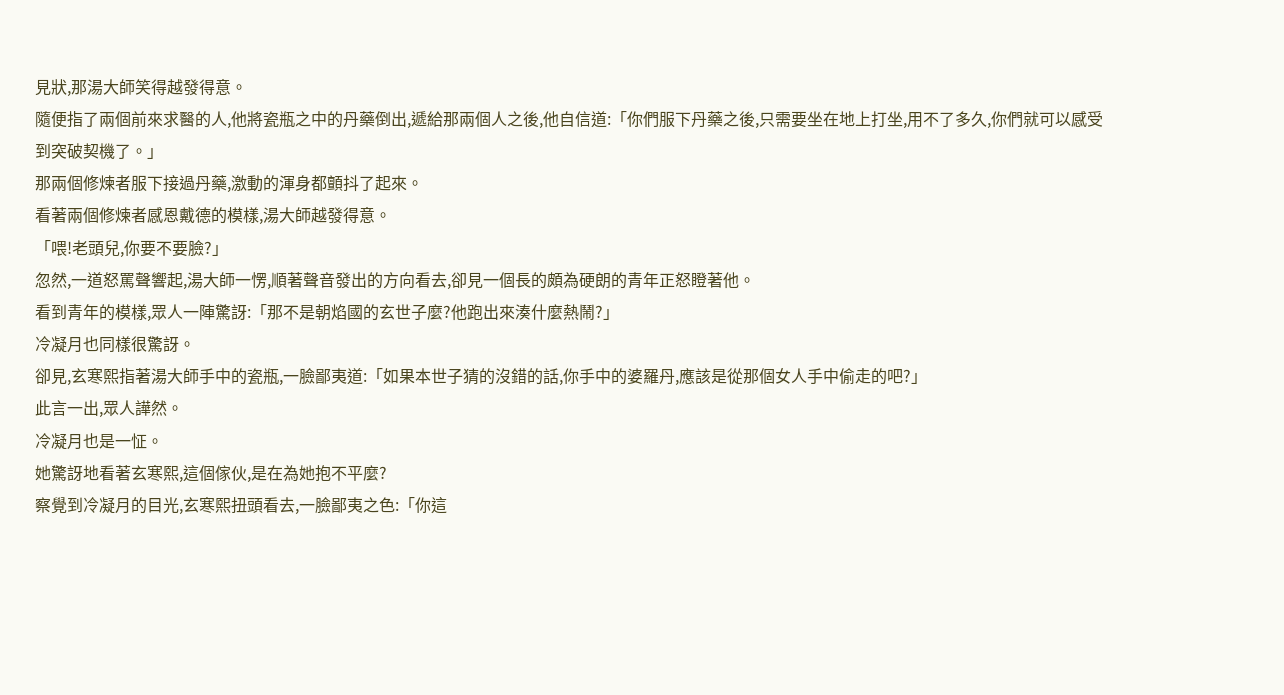見狀,那湯大師笑得越發得意。
隨便指了兩個前來求醫的人,他將瓷瓶之中的丹藥倒出,遞給那兩個人之後,他自信道:「你們服下丹藥之後,只需要坐在地上打坐,用不了多久,你們就可以感受到突破契機了。」
那兩個修煉者服下接過丹藥,激動的渾身都顫抖了起來。
看著兩個修煉者感恩戴德的模樣,湯大師越發得意。
「喂!老頭兒,你要不要臉?」
忽然,一道怒罵聲響起,湯大師一愣,順著聲音發出的方向看去,卻見一個長的頗為硬朗的青年正怒瞪著他。
看到青年的模樣,眾人一陣驚訝:「那不是朝焰國的玄世子麼?他跑出來湊什麼熱鬧?」
冷凝月也同樣很驚訝。
卻見,玄寒熙指著湯大師手中的瓷瓶,一臉鄙夷道:「如果本世子猜的沒錯的話,你手中的婆羅丹,應該是從那個女人手中偷走的吧?」
此言一出,眾人譁然。
冷凝月也是一怔。
她驚訝地看著玄寒熙,這個傢伙,是在為她抱不平麼?
察覺到冷凝月的目光,玄寒熙扭頭看去,一臉鄙夷之色:「你這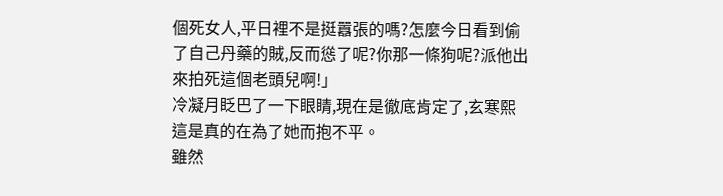個死女人,平日裡不是挺囂張的嗎?怎麼今日看到偷了自己丹藥的賊,反而慫了呢?你那一條狗呢?派他出來拍死這個老頭兒啊!」
冷凝月眨巴了一下眼睛,現在是徹底肯定了,玄寒熙這是真的在為了她而抱不平。
雖然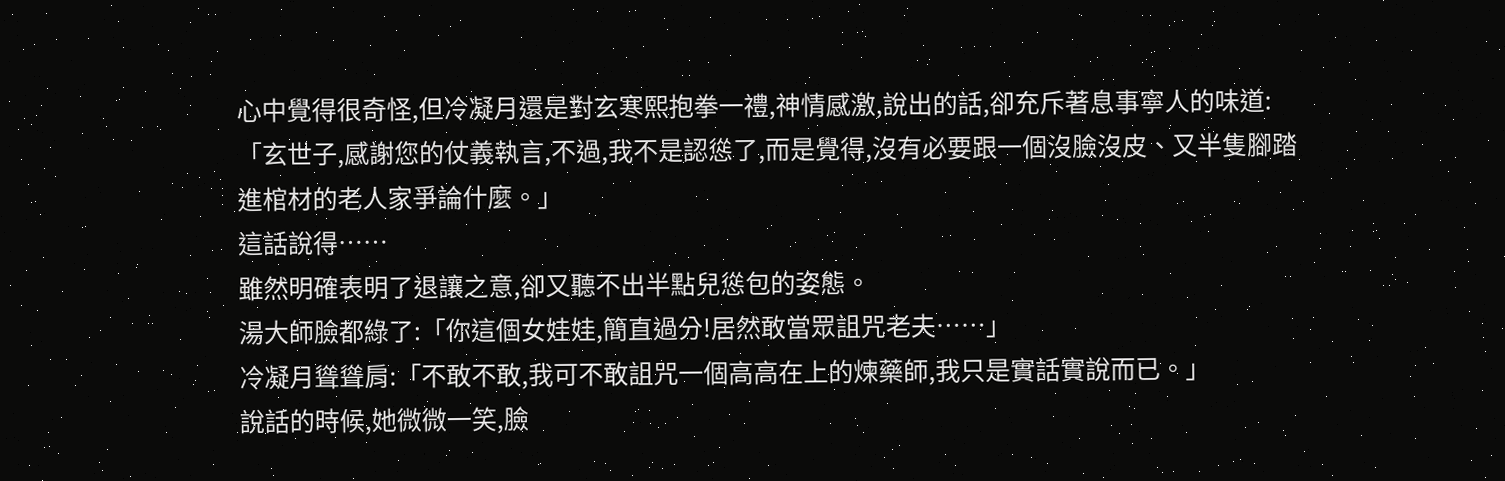心中覺得很奇怪,但冷凝月還是對玄寒熙抱拳一禮,神情感激,說出的話,卻充斥著息事寧人的味道:「玄世子,感謝您的仗義執言,不過,我不是認慫了,而是覺得,沒有必要跟一個沒臉沒皮、又半隻腳踏進棺材的老人家爭論什麼。」
這話說得……
雖然明確表明了退讓之意,卻又聽不出半點兒慫包的姿態。
湯大師臉都綠了:「你這個女娃娃,簡直過分!居然敢當眾詛咒老夫……」
冷凝月聳聳肩:「不敢不敢,我可不敢詛咒一個高高在上的煉藥師,我只是實話實說而已。」
說話的時候,她微微一笑,臉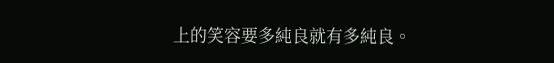上的笑容要多純良就有多純良。